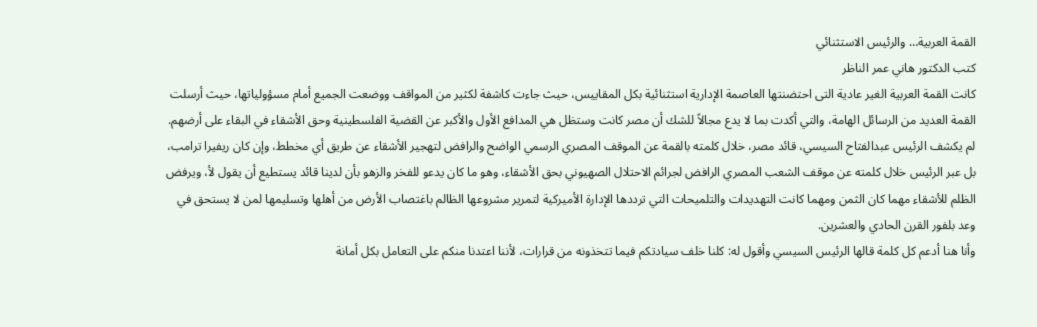القمة العربية… والرئيس الاستثنائي
كتب الدكتور هاني عمر الناظر
كانت القمة العربية الغير عادية التى احتضنتها العاصمة الإدارية استثنائية بكل المقاييس، حيث جاءت كاشفة لكثير من المواقف ووضعت الجميع أمام مسؤولياتها، حيث أرسلت القمة العديد من الرسائل الهامة، والتي أكدت بما لا يدع مجالاً للشك أن مصر كانت وستظل هي المدافع الأول والأكبر عن القضية الفلسطينية وحق الأشقاء في البقاء على أرضهم.
لم يكشف الرئيس عبدالفتاح السيسي، قائد مصر، خلال كلمته بالقمة عن الموقف المصري الرسمي الواضح والرافض لتهجير الأشقاء عن طريق أي مخطط، وإن كان ريفيرا ترامب، بل عبر الرئيس خلال كلمته عن موقف الشعب المصري الرافض لجرائم الاحتلال الصهيوني بحق الأشقاء، وهو ما كان يدعو للفخر والزهو بأن لدينا قائد يستطيع أن يقول لأ، ويرفض الظلم للأشقاء مهما كان الثمن ومهما كانت التهديدات والتلميحات التي ترددها الإدارة الأميركية لتمرير مشروعها الظالم باغتصاب الأرض من أهلها وتسليمها لمن لا يستحق في وعد بلفور القرن الحادي والعشرين.
وأنا هنا أدعم كل كلمة قالها الرئيس السيسي وأقول له: كلنا خلف سيادتكم فيما تتخذونه من قرارات، لأننا اعتدنا منكم على التعامل بكل أمانة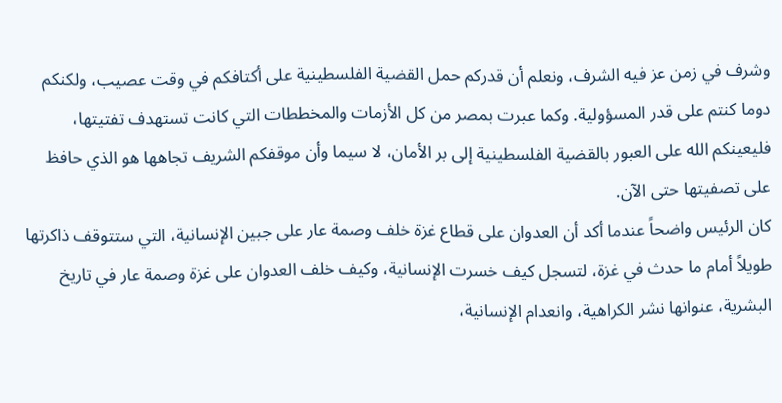وشرف في زمن عز فيه الشرف، ونعلم أن قدركم حمل القضية الفلسطينية على أكتافكم في وقت عصيب، ولكنكم دوما كنتم على قدر المسؤولية. وكما عبرت بمصر من كل الأزمات والمخططات التي كانت تستهدف تفتيتها، فليعينكم الله على العبور بالقضية الفلسطينية إلى بر الأمان، لا سيما وأن موقفكم الشريف تجاهها هو الذي حافظ على تصفيتها حتى الآن.
كان الرئيس واضحاً عندما أكد أن العدوان على قطاع غزة خلف وصمة عار على جبين الإنسانية، التي ستتوقف ذاكرتها طويلاً أمام ما حدث في غزة، لتسجل كيف خسرت الإنسانية، وكيف خلف العدوان على غزة وصمة عار في تاريخ البشرية، عنوانها نشر الكراهية، وانعدام الإنسانية،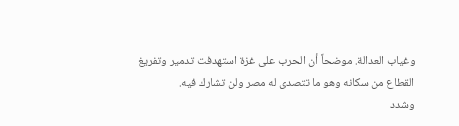وغياب العدالة. موضحاً أن الحرب على غزة استهدفت تدمير وتفريغ القطاع من سكانه وهو ما تتصدى له مصر ولن تشارك فيه.
وشدد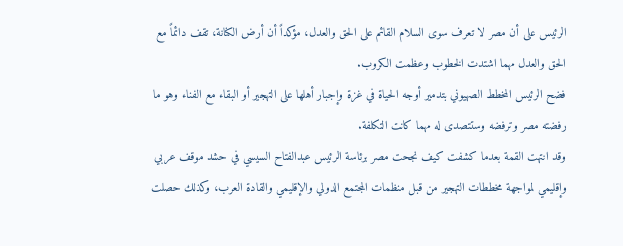الرئيس على أن مصر لا تعرف سوى السلام القائم على الحق والعدل، مؤكداً أن أرض الكنانة، تقف دائماً مع الحق والعدل مهما اشتدت الخطوب وعظمت الكروب.
فضح الرئيس المخطط الصهيوني بتدمير أوجه الحياة في غزة وإجبار أهلها على التهجير أو البقاء مع الفناء وهو ما رفضته مصر وترفضه وستتصدى له مهما كانت التكلفة.
وقد انتهت القمة بعدما كشفت كيف نجحت مصر برئاسة الرئيس عبدالفتاح السيسي في حشد موقف عربي وإقليمي لمواجهة مخططات التهجير من قبل منظمات المجتمع الدولي والإقليمي والقادة العرب، وكذلك حصلت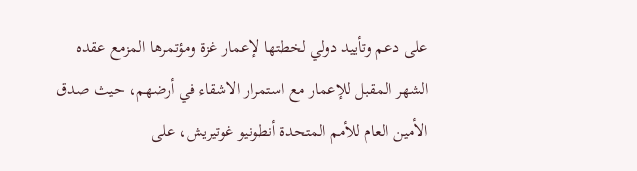على دعم وتأييد دولي لخطتها لإعمار غزة ومؤتمرها المزمع عقده الشهر المقبل للإعمار مع استمرار الاشقاء في أرضهم، حيث صدق الأمين العام للأمم المتحدة أنطونيو غوتيريش، على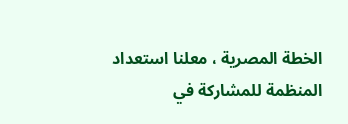الخطة المصرية ، معلنا استعداد المنظمة للمشاركة في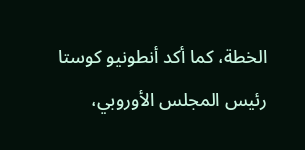الخطة، كما أكد أنطونيو كوستا رئيس المجلس الأوروبي،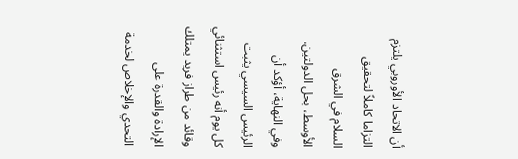أن الاتحاد الأوروبي يلتزم التزاما كاملاً لتحقيق السلام في الشرق الأوسط، بحل الدولتين.
وفي النهاية، أؤكد أن الرئيس السيسي يثبت كل يوم أنه رئيس استثنائي وقائد من طراز فريد يمتلك الإرادة والقدرة على التحدي والإخلاص لخدمة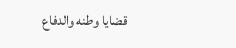قضايا وطنه والدفاع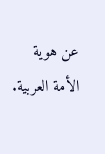عن هوية الأمة العربية.